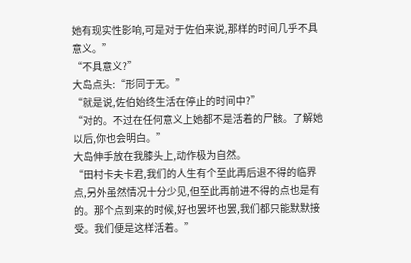她有现实性影响,可是对于佐伯来说,那样的时间几乎不具意义。”
“不具意义?”
大岛点头:“形同于无。”
“就是说,佐伯始终生活在停止的时间中?”
“对的。不过在任何意义上她都不是活着的尸骸。了解她以后,你也会明白。”
大岛伸手放在我膝头上,动作极为自然。
“田村卡夫卡君,我们的人生有个至此再后退不得的临界点,另外虽然情况十分少见,但至此再前进不得的点也是有的。那个点到来的时候,好也罢坏也罢,我们都只能默默接受。我们便是这样活着。”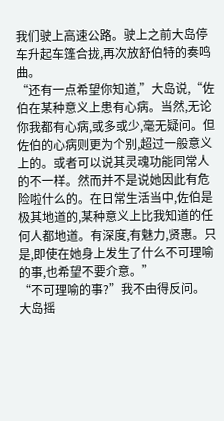我们驶上高速公路。驶上之前大岛停车升起车篷合拢,再次放舒伯特的奏鸣曲。
“还有一点希望你知道,”大岛说,“佐伯在某种意义上患有心病。当然,无论你我都有心病,或多或少,毫无疑问。但佐伯的心病则更为个别,超过一般意义上的。或者可以说其灵魂功能同常人的不一样。然而并不是说她因此有危险啦什么的。在日常生活当中,佐伯是极其地道的,某种意义上比我知道的任何人都地道。有深度,有魅力,贤惠。只是,即使在她身上发生了什么不可理喻的事,也希望不要介意。”
“不可理喻的事?”我不由得反问。
大岛摇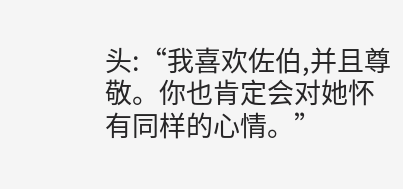头:“我喜欢佐伯,并且尊敬。你也肯定会对她怀有同样的心情。”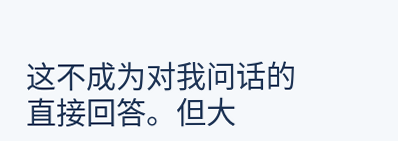这不成为对我问话的直接回答。但大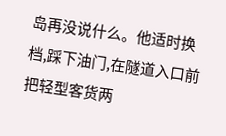岛再没说什么。他适时换档,踩下油门,在隧道入口前把轻型客货两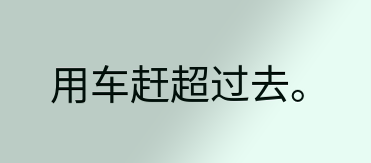用车赶超过去。